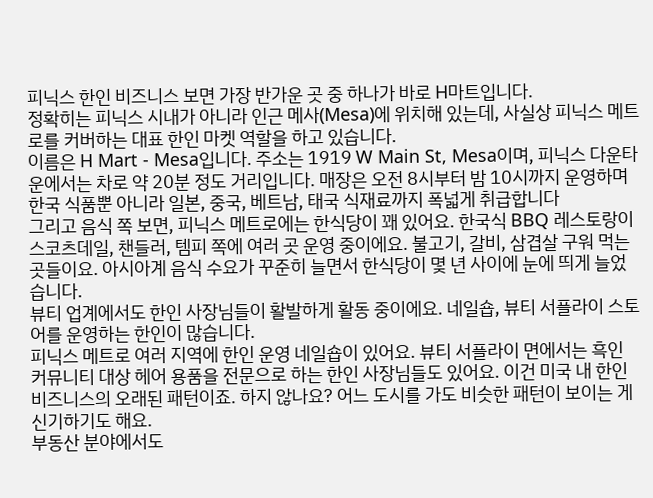피닉스 한인 비즈니스 보면 가장 반가운 곳 중 하나가 바로 H마트입니다.
정확히는 피닉스 시내가 아니라 인근 메사(Mesa)에 위치해 있는데, 사실상 피닉스 메트로를 커버하는 대표 한인 마켓 역할을 하고 있습니다.
이름은 H Mart - Mesa입니다. 주소는 1919 W Main St, Mesa이며, 피닉스 다운타운에서는 차로 약 20분 정도 거리입니다. 매장은 오전 8시부터 밤 10시까지 운영하며 한국 식품뿐 아니라 일본, 중국, 베트남, 태국 식재료까지 폭넓게 취급합니다
그리고 음식 쪽 보면, 피닉스 메트로에는 한식당이 꽤 있어요. 한국식 BBQ 레스토랑이 스코츠데일, 챈들러, 템피 쪽에 여러 곳 운영 중이에요. 불고기, 갈비, 삼겹살 구워 먹는 곳들이요. 아시아계 음식 수요가 꾸준히 늘면서 한식당이 몇 년 사이에 눈에 띄게 늘었습니다.
뷰티 업계에서도 한인 사장님들이 활발하게 활동 중이에요. 네일숍, 뷰티 서플라이 스토어를 운영하는 한인이 많습니다.
피닉스 메트로 여러 지역에 한인 운영 네일숍이 있어요. 뷰티 서플라이 면에서는 흑인 커뮤니티 대상 헤어 용품을 전문으로 하는 한인 사장님들도 있어요. 이건 미국 내 한인 비즈니스의 오래된 패턴이죠. 하지 않나요? 어느 도시를 가도 비슷한 패턴이 보이는 게 신기하기도 해요.
부동산 분야에서도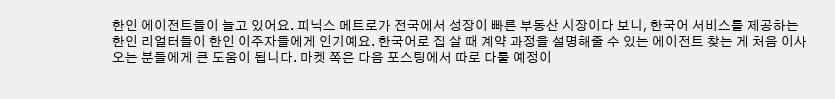한인 에이전트들이 늘고 있어요. 피닉스 메트로가 전국에서 성장이 빠른 부동산 시장이다 보니, 한국어 서비스를 제공하는 한인 리얼터들이 한인 이주자들에게 인기예요. 한국어로 집 살 때 계약 과정을 설명해줄 수 있는 에이전트 찾는 게 처음 이사 오는 분들에게 큰 도움이 됩니다. 마켓 쪽은 다음 포스팅에서 따로 다룰 예정이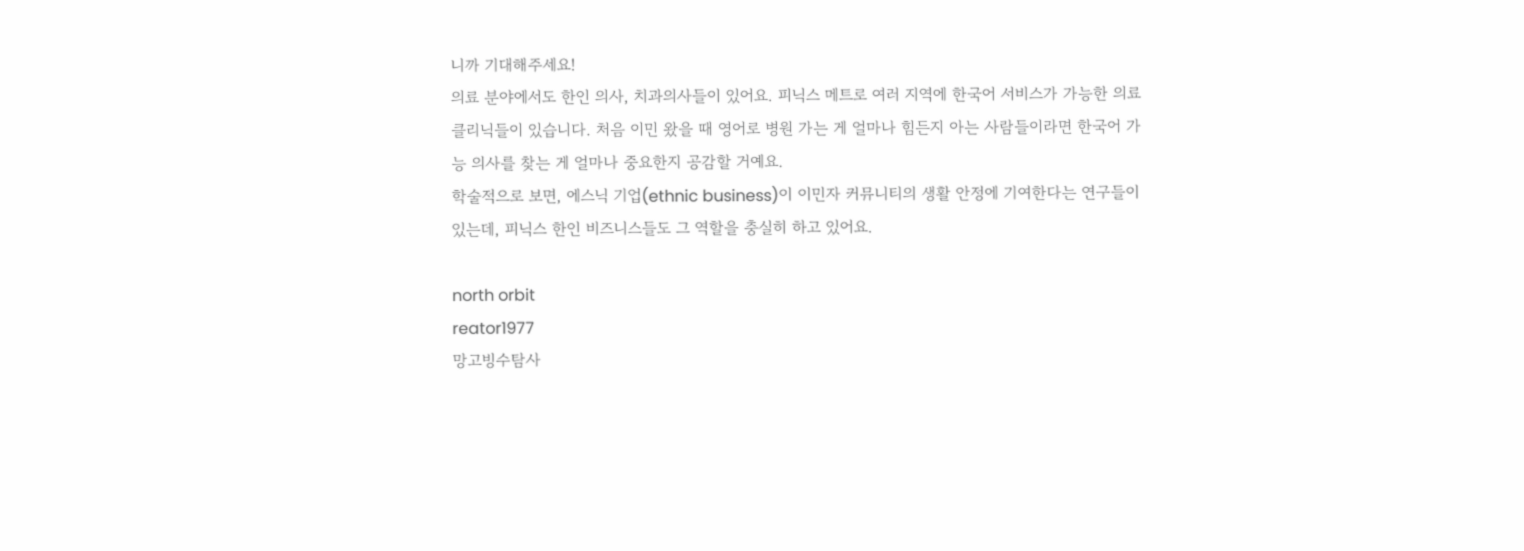니까 기대해주세요!
의료 분야에서도 한인 의사, 치과의사들이 있어요. 피닉스 메트로 여러 지역에 한국어 서비스가 가능한 의료 클리닉들이 있습니다. 처음 이민 왔을 때 영어로 병원 가는 게 얼마나 힘든지 아는 사람들이라면 한국어 가능 의사를 찾는 게 얼마나 중요한지 공감할 거예요.
학술적으로 보면, 에스닉 기업(ethnic business)이 이민자 커뮤니티의 생활 안정에 기여한다는 연구들이 있는데, 피닉스 한인 비즈니스들도 그 역할을 충실히 하고 있어요.

north orbit
reator1977
망고빙수탐사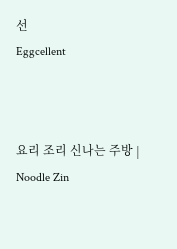선
Eggcellent



요리 조리 신나는 주방 |
Noodle Zin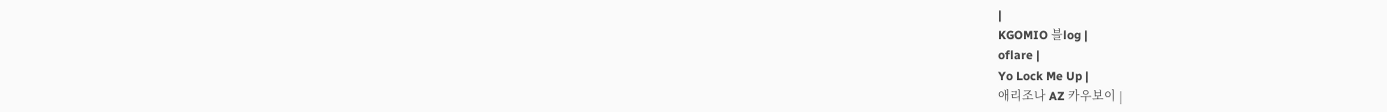|
KGOMIO 블log |
oflare |
Yo Lock Me Up |
애리조나 AZ 카우보이 |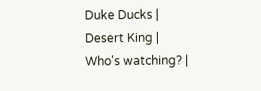Duke Ducks |
Desert King |
Who's watching? |